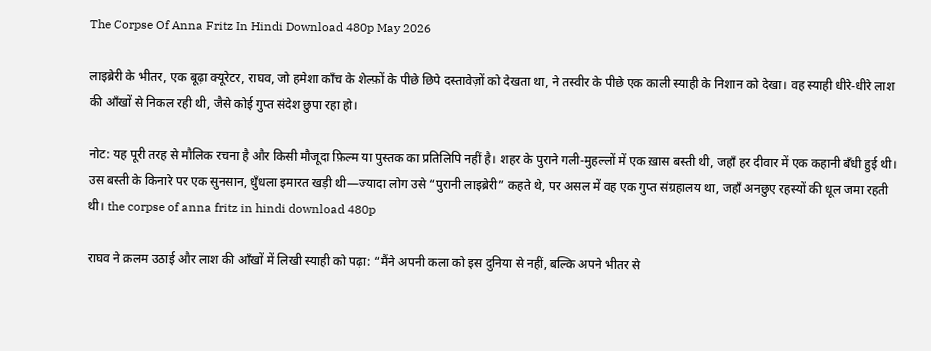The Corpse Of Anna Fritz In Hindi Download 480p May 2026

लाइब्रेरी के भीतर, एक बूढ़ा क्यूरेटर, राघव, जो हमेशा काँच के शेल्फ़ों के पीछे छिपे दस्तावेज़ों को देखता था, ने तस्वीर के पीछे एक काली स्याही के निशान को देखा। वह स्याही धीरे‑धीरे लाश की आँखों से निकल रही थी, जैसे कोई गुप्त संदेश छुपा रहा हो।

नोट: यह पूरी तरह से मौलिक रचना है और किसी मौजूदा फ़िल्म या पुस्तक का प्रतिलिपि नहीं है। शहर के पुराने गली‑मुहल्लों में एक ख़ास बस्ती थी, जहाँ हर दीवार में एक कहानी बँधी हुई थी। उस बस्ती के किनारे पर एक सुनसान, धुँधला इमारत खड़ी थी—ज्यादा लोग उसे “पुरानी लाइब्रेरी” कहते थे, पर असल में वह एक गुप्त संग्रहालय था, जहाँ अनछुए रहस्यों की धूल जमा रहती थी। the corpse of anna fritz in hindi download 480p

राघव ने क़लम उठाई और लाश की आँखों में लिखी स्याही को पढ़ा: “मैंने अपनी कला को इस दुनिया से नहीं, बल्कि अपने भीतर से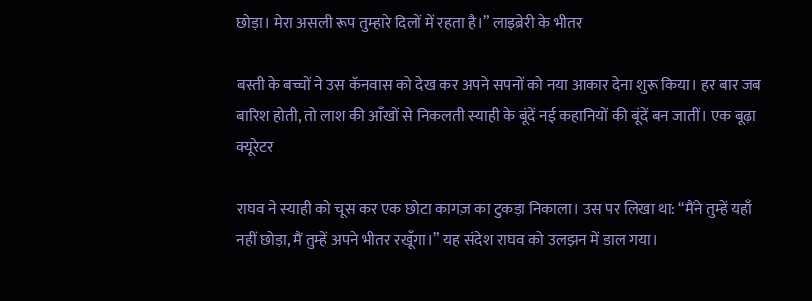छोड़ा। मेरा असली रूप तुम्हारे दिलों में रहता है।” लाइब्रेरी के भीतर

बस्ती के बच्चों ने उस कॅनवास को देख कर अपने सपनों को नया आकार देना शुरू किया। हर बार जब बारिश होती, तो लाश की आँखों से निकलती स्याही के बूंदें नई कहानियों की बूंदें बन जातीं। एक बूढ़ा क्यूरेटर

राघव ने स्याही को चूस कर एक छोटा कागज़ का टुकड़ा निकाला। उस पर लिखा था: “मैंने तुम्हें यहाँ नहीं छोड़ा, मैं तुम्हें अपने भीतर रखूँगा।” यह संदेश राघव को उलझन में डाल गया।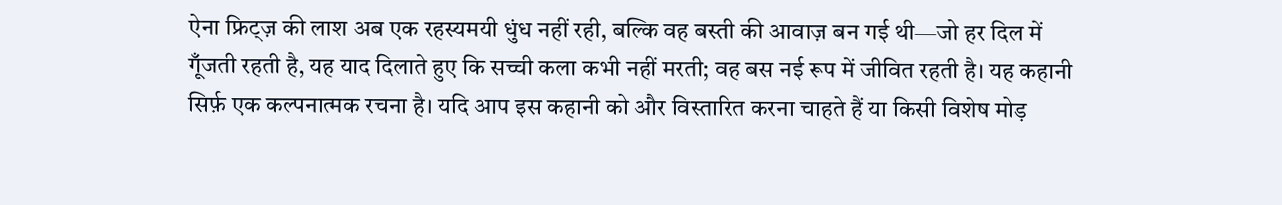ऐना फ्रिट्ज़ की लाश अब एक रहस्यमयी धुंध नहीं रही, बल्कि वह बस्ती की आवाज़ बन गई थी—जो हर दिल में गूँजती रहती है, यह याद दिलाते हुए कि सच्ची कला कभी नहीं मरती; वह बस नई रूप में जीवित रहती है। यह कहानी सिर्फ़ एक कल्पनात्मक रचना है। यदि आप इस कहानी को और विस्तारित करना चाहते हैं या किसी विशेष मोड़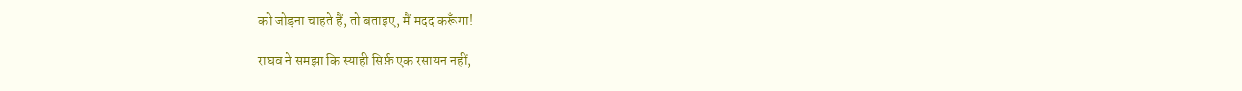को जोड़ना चाहते हैं, तो बताइए, मैं मदद करूँगा!

राघव ने समझा कि स्याही सिर्फ़ एक रसायन नहीं,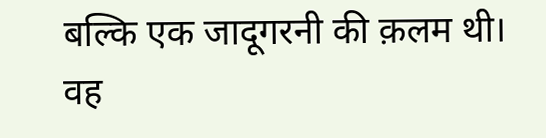बल्कि एक जादूगरनी की क़लम थी। वह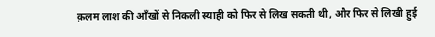क़लम लाश की आँखों से निकली स्याही को फिर से लिख सकती थी, और फिर से लिखी हुई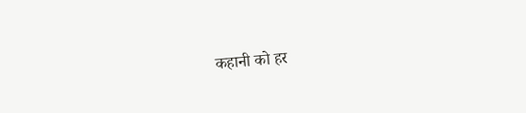कहानी को हर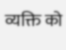व्यक्ति को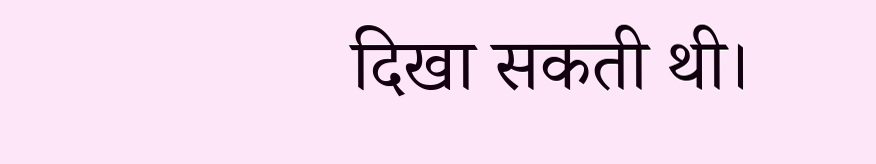दिखा सकती थी।